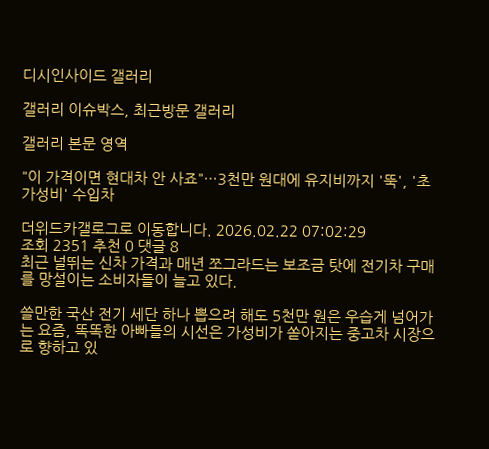디시인사이드 갤러리

갤러리 이슈박스, 최근방문 갤러리

갤러리 본문 영역

"이 가격이면 현대차 안 사죠"…3천만 원대에 유지비까지 '뚝', '초가성비' 수입차

더위드카갤로그로 이동합니다. 2026.02.22 07:02:29
조회 2351 추천 0 댓글 8
최근 널뛰는 신차 가격과 매년 쪼그라드는 보조금 탓에 전기차 구매를 망설이는 소비자들이 늘고 있다.

쓸만한 국산 전기 세단 하나 뽑으려 해도 5천만 원은 우습게 넘어가는 요즘, 똑똑한 아빠들의 시선은 가성비가 쏟아지는 중고차 시장으로 향하고 있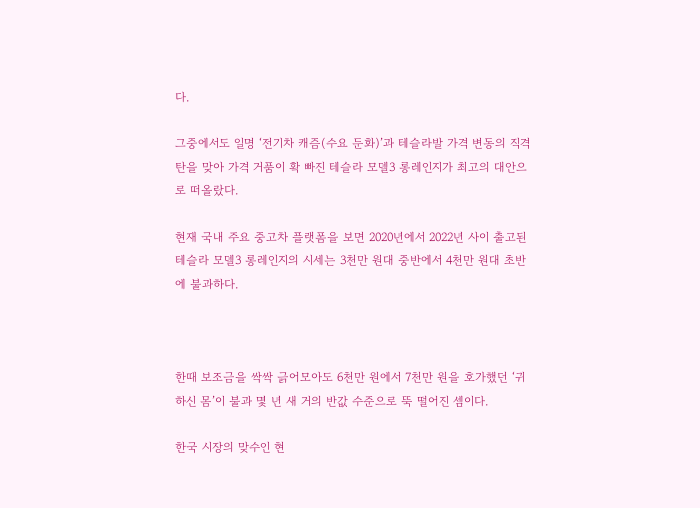다.

그중에서도 일명 ‘전기차 캐즘(수요 둔화)’과 테슬라발 가격 변동의 직격탄을 맞아 가격 거품이 확 빠진 테슬라 모델3 롱레인지가 최고의 대안으로 떠올랐다.

현재 국내 주요 중고차 플랫폼을 보면 2020년에서 2022년 사이 출고된 테슬라 모델3 롱레인지의 시세는 3천만 원대 중반에서 4천만 원대 초반에 불과하다.



한때 보조금을 싹싹 긁어모아도 6천만 원에서 7천만 원을 호가했던 ‘귀하신 몸’이 불과 몇 년 새 거의 반값 수준으로 뚝 떨어진 셈이다.

한국 시장의 맞수인 현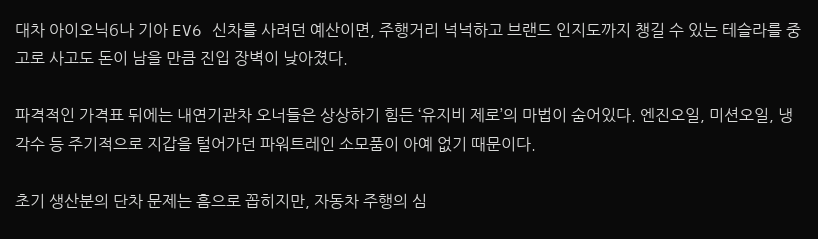대차 아이오닉6나 기아 EV6 신차를 사려던 예산이면, 주행거리 넉넉하고 브랜드 인지도까지 챙길 수 있는 테슬라를 중고로 사고도 돈이 남을 만큼 진입 장벽이 낮아졌다.

파격적인 가격표 뒤에는 내연기관차 오너들은 상상하기 힘든 ‘유지비 제로’의 마법이 숨어있다. 엔진오일, 미션오일, 냉각수 등 주기적으로 지갑을 털어가던 파워트레인 소모품이 아예 없기 때문이다.

초기 생산분의 단차 문제는 흠으로 꼽히지만, 자동차 주행의 심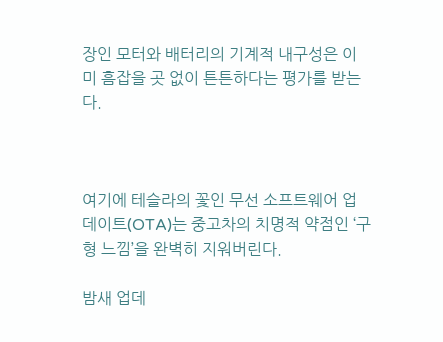장인 모터와 배터리의 기계적 내구성은 이미 흠잡을 곳 없이 튼튼하다는 평가를 받는다.



여기에 테슬라의 꽃인 무선 소프트웨어 업데이트(OTA)는 중고차의 치명적 약점인 ‘구형 느낌’을 완벽히 지워버린다.

밤새 업데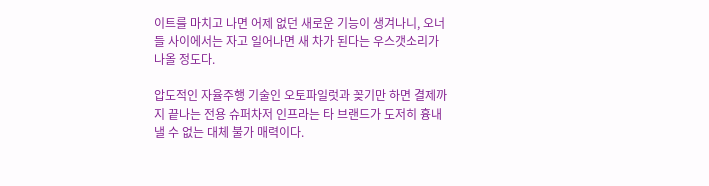이트를 마치고 나면 어제 없던 새로운 기능이 생겨나니, 오너들 사이에서는 자고 일어나면 새 차가 된다는 우스갯소리가 나올 정도다.

압도적인 자율주행 기술인 오토파일럿과 꽂기만 하면 결제까지 끝나는 전용 슈퍼차저 인프라는 타 브랜드가 도저히 흉내 낼 수 없는 대체 불가 매력이다.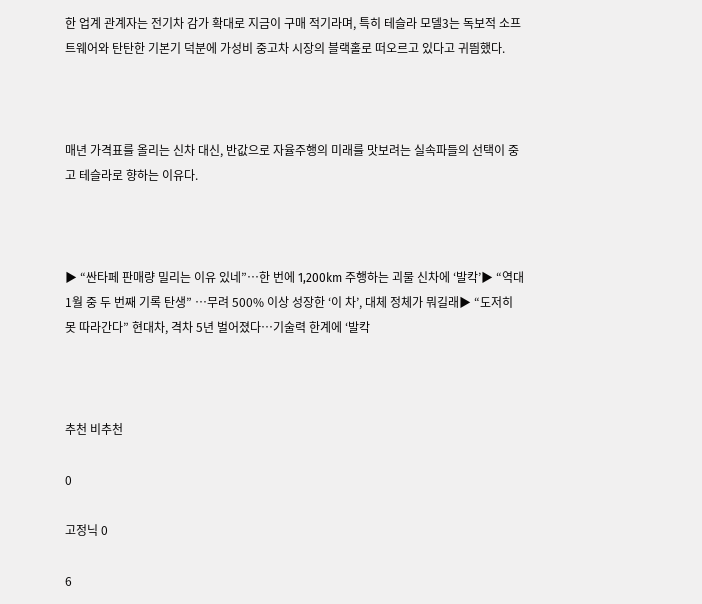한 업계 관계자는 전기차 감가 확대로 지금이 구매 적기라며, 특히 테슬라 모델3는 독보적 소프트웨어와 탄탄한 기본기 덕분에 가성비 중고차 시장의 블랙홀로 떠오르고 있다고 귀띔했다.



매년 가격표를 올리는 신차 대신, 반값으로 자율주행의 미래를 맛보려는 실속파들의 선택이 중고 테슬라로 향하는 이유다.



▶ “싼타페 판매량 밀리는 이유 있네”…한 번에 1,200km 주행하는 괴물 신차에 ‘발칵’▶ “역대 1월 중 두 번째 기록 탄생” …무려 500% 이상 성장한 ‘이 차’, 대체 정체가 뭐길래▶ “도저히 못 따라간다” 현대차, 격차 5년 벌어졌다…기술력 한계에 ‘발칵



추천 비추천

0

고정닉 0

6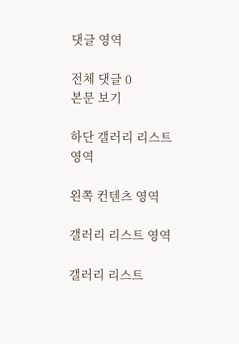댓글 영역

전체 댓글 0
본문 보기

하단 갤러리 리스트 영역

왼쪽 컨텐츠 영역

갤러리 리스트 영역

갤러리 리스트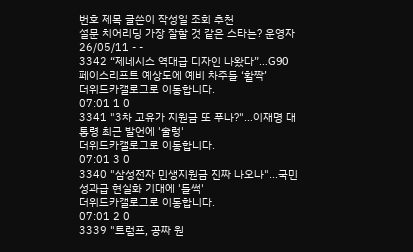번호 제목 글쓴이 작성일 조회 추천
설문 치어리딩 가장 잘할 것 같은 스타는? 운영자 26/05/11 - -
3342 “제네시스 역대급 디자인 나왔다”…G90 페이스리프트 예상도에 예비 차주들 ‘활짝’
더위드카갤로그로 이동합니다.
07:01 1 0
3341 "3차 고유가 지원금 또 푸나?"…이재명 대통령 최근 발언에 '술렁'
더위드카갤로그로 이동합니다.
07:01 3 0
3340 "삼성전자 민생지원금 진짜 나오나"...국민 성과급 현실화 기대에 '들썩'
더위드카갤로그로 이동합니다.
07:01 2 0
3339 "트럼프, 공짜 원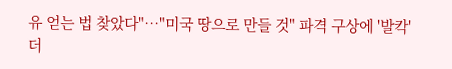유 얻는 법 찾았다"…"미국 땅으로 만들 것" 파격 구상에 '발칵'
더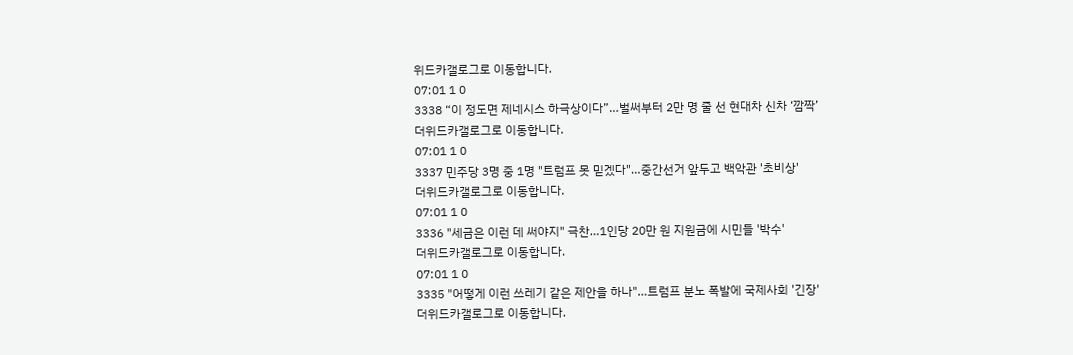위드카갤로그로 이동합니다.
07:01 1 0
3338 “이 정도면 제네시스 하극상이다”…벌써부터 2만 명 줄 선 현대차 신차 ‘깜짝’
더위드카갤로그로 이동합니다.
07:01 1 0
3337 민주당 3명 중 1명 "트럼프 못 믿겠다"…중간선거 앞두고 백악관 '초비상'
더위드카갤로그로 이동합니다.
07:01 1 0
3336 "세금은 이런 데 써야지" 극찬…1인당 20만 원 지원금에 시민들 '박수'
더위드카갤로그로 이동합니다.
07:01 1 0
3335 "어떻게 이런 쓰레기 같은 제안을 하나"…트럼프 분노 폭발에 국제사회 '긴장'
더위드카갤로그로 이동합니다.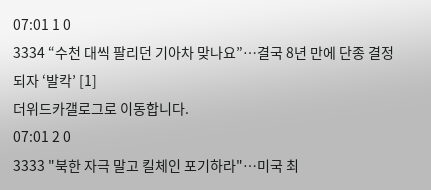07:01 1 0
3334 “수천 대씩 팔리던 기아차 맞나요”…결국 8년 만에 단종 결정되자 ‘발칵’ [1]
더위드카갤로그로 이동합니다.
07:01 2 0
3333 "북한 자극 말고 킬체인 포기하라"…미국 최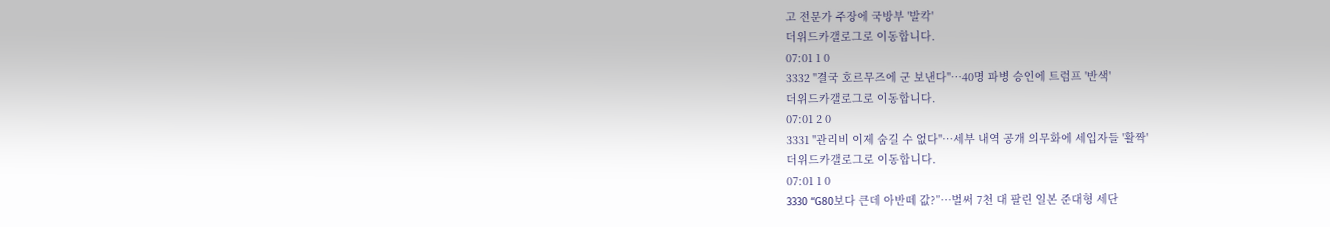고 전문가 주장에 국방부 '발칵'
더위드카갤로그로 이동합니다.
07:01 1 0
3332 "결국 호르무즈에 군 보낸다"…40명 파병 승인에 트럼프 '반색'
더위드카갤로그로 이동합니다.
07:01 2 0
3331 "관리비 이제 숨길 수 없다"…세부 내역 공개 의무화에 세입자들 '활짝'
더위드카갤로그로 이동합니다.
07:01 1 0
3330 “G80보다 큰데 아반떼 값?”…벌써 7천 대 팔린 일본 준대형 세단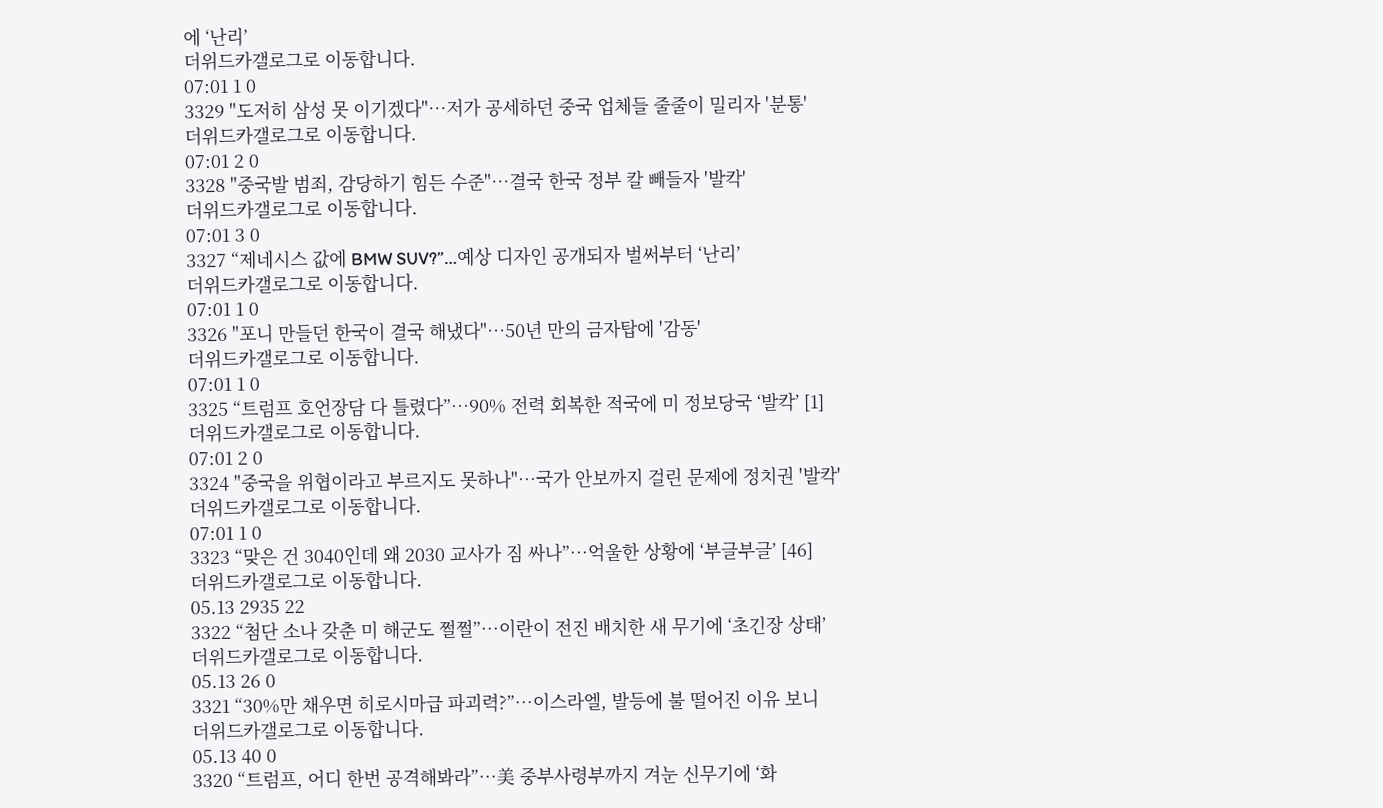에 ‘난리’
더위드카갤로그로 이동합니다.
07:01 1 0
3329 "도저히 삼성 못 이기겠다"…저가 공세하던 중국 업체들 줄줄이 밀리자 '분통'
더위드카갤로그로 이동합니다.
07:01 2 0
3328 "중국발 범죄, 감당하기 힘든 수준"…결국 한국 정부 칼 빼들자 '발칵'
더위드카갤로그로 이동합니다.
07:01 3 0
3327 “제네시스 값에 BMW SUV?”…예상 디자인 공개되자 벌써부터 ‘난리’
더위드카갤로그로 이동합니다.
07:01 1 0
3326 "포니 만들던 한국이 결국 해냈다"…50년 만의 금자탑에 '감동'
더위드카갤로그로 이동합니다.
07:01 1 0
3325 “트럼프 호언장담 다 틀렸다”…90% 전력 회복한 적국에 미 정보당국 ‘발칵’ [1]
더위드카갤로그로 이동합니다.
07:01 2 0
3324 "중국을 위협이라고 부르지도 못하나"…국가 안보까지 걸린 문제에 정치권 '발칵'
더위드카갤로그로 이동합니다.
07:01 1 0
3323 “맞은 건 3040인데 왜 2030 교사가 짐 싸나”…억울한 상황에 ‘부글부글’ [46]
더위드카갤로그로 이동합니다.
05.13 2935 22
3322 “첨단 소나 갖춘 미 해군도 쩔쩔”…이란이 전진 배치한 새 무기에 ‘초긴장 상태’
더위드카갤로그로 이동합니다.
05.13 26 0
3321 “30%만 채우면 히로시마급 파괴력?”…이스라엘, 발등에 불 떨어진 이유 보니
더위드카갤로그로 이동합니다.
05.13 40 0
3320 “트럼프, 어디 한번 공격해봐라”…美 중부사령부까지 겨눈 신무기에 ‘화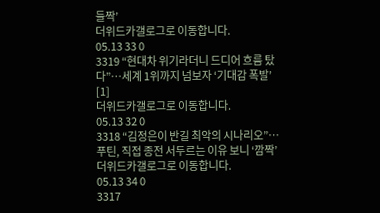들짝’
더위드카갤로그로 이동합니다.
05.13 33 0
3319 “현대차 위기라더니 드디어 흐름 탔다”…세계 1위까지 넘보자 ‘기대감 폭발’ [1]
더위드카갤로그로 이동합니다.
05.13 32 0
3318 “김정은이 반길 최악의 시나리오”…푸틴, 직접 종전 서두르는 이유 보니 ‘깜짝’
더위드카갤로그로 이동합니다.
05.13 34 0
3317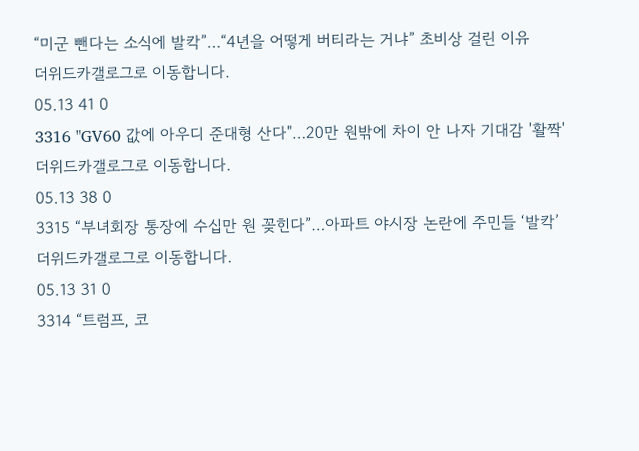“미군 뺀다는 소식에 발칵”…“4년을 어떻게 버티라는 거냐” 초비상 걸린 이유
더위드카갤로그로 이동합니다.
05.13 41 0
3316 "GV60 값에 아우디 준대형 산다"…20만 원밖에 차이 안 나자 기대감 '활짝'
더위드카갤로그로 이동합니다.
05.13 38 0
3315 “부녀회장 통장에 수십만 원 꽂힌다”…아파트 야시장 논란에 주민들 ‘발칵’
더위드카갤로그로 이동합니다.
05.13 31 0
3314 “트럼프, 코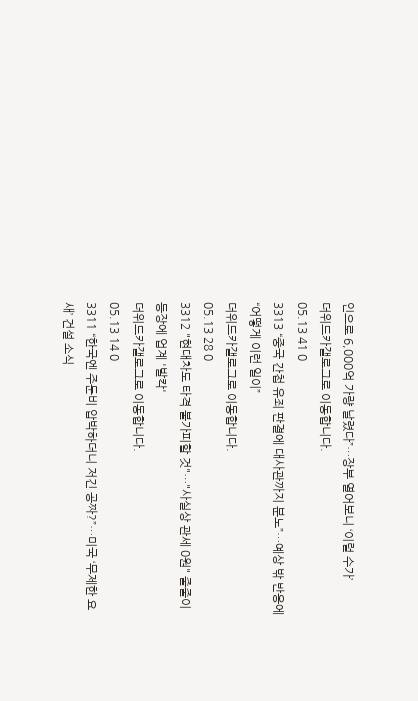인으로 6,000억 가량 날렸다”…장부 열어보니 ‘이럴 수가’
더위드카갤로그로 이동합니다.
05.13 41 0
3313 “중국 간첩 유죄 판결에 대사관까지 분노”…예상 밖 반응에 “어떻게 이런 일이”
더위드카갤로그로 이동합니다.
05.13 28 0
3312 "현대차도 타격 불가피할 것"…"사실상 관세 0원" 줄줄이 등장에 업계 '발칵'
더위드카갤로그로 이동합니다.
05.13 14 0
3311 “한국엔 주둔비 압박하더니 저긴 공짜?”…미국 ‘무제한 요새’ 건설 소식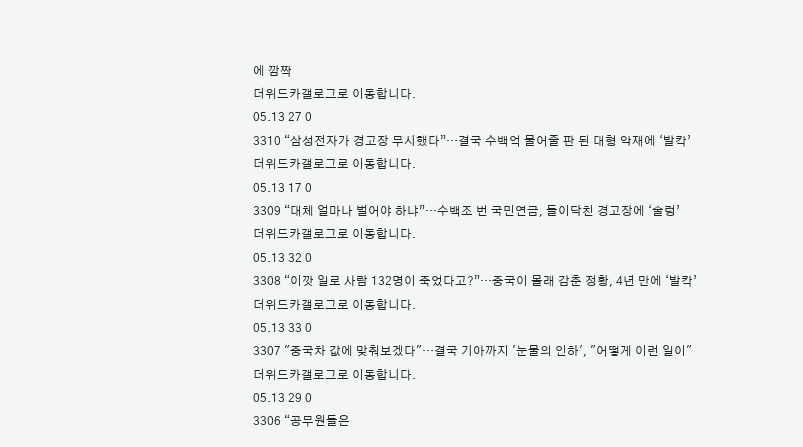에 깜짝
더위드카갤로그로 이동합니다.
05.13 27 0
3310 “삼성전자가 경고장 무시했다”…결국 수백억 물어줄 판 된 대형 악재에 ‘발칵’
더위드카갤로그로 이동합니다.
05.13 17 0
3309 “대체 얼마나 벌어야 하냐”…수백조 번 국민연금, 들이닥친 경고장에 ‘술렁’
더위드카갤로그로 이동합니다.
05.13 32 0
3308 “이깟 일로 사람 132명이 죽었다고?”…중국이 몰래 감춘 정황, 4년 만에 ‘발칵’
더위드카갤로그로 이동합니다.
05.13 33 0
3307 "중국차 값에 맞춰보겠다"…결국 기아까지 '눈물의 인하', "어떻게 이런 일이"
더위드카갤로그로 이동합니다.
05.13 29 0
3306 “공무원들은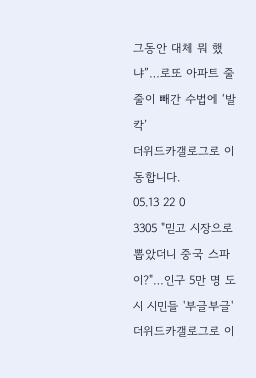그동안 대체 뭐 했냐”…로또 아파트 줄줄이 빼간 수법에 ‘발칵’
더위드카갤로그로 이동합니다.
05.13 22 0
3305 "믿고 시장으로 뽑았더니 중국 스파이?"…인구 5만 명 도시 시민들 '부글부글'
더위드카갤로그로 이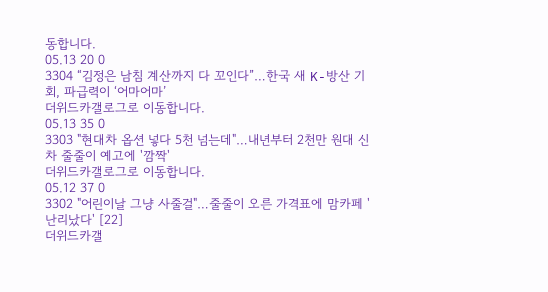동합니다.
05.13 20 0
3304 “김정은 남침 계산까지 다 꼬인다”…한국 새 K-방산 기회, 파급력이 ‘어마어마’
더위드카갤로그로 이동합니다.
05.13 35 0
3303 "현대차 옵션 넣다 5천 넘는데"…내년부터 2천만 원대 신차 줄줄이 예고에 '깜짝'
더위드카갤로그로 이동합니다.
05.12 37 0
3302 "어린이날 그냥 사줄걸"…줄줄이 오른 가격표에 맘카페 '난리났다' [22]
더위드카갤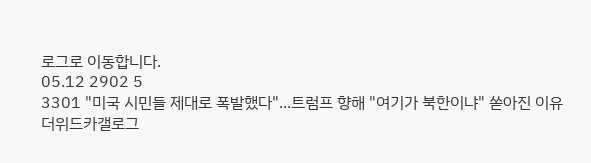로그로 이동합니다.
05.12 2902 5
3301 "미국 시민들 제대로 폭발했다"...트럼프 향해 "여기가 북한이냐" 쏟아진 이유
더위드카갤로그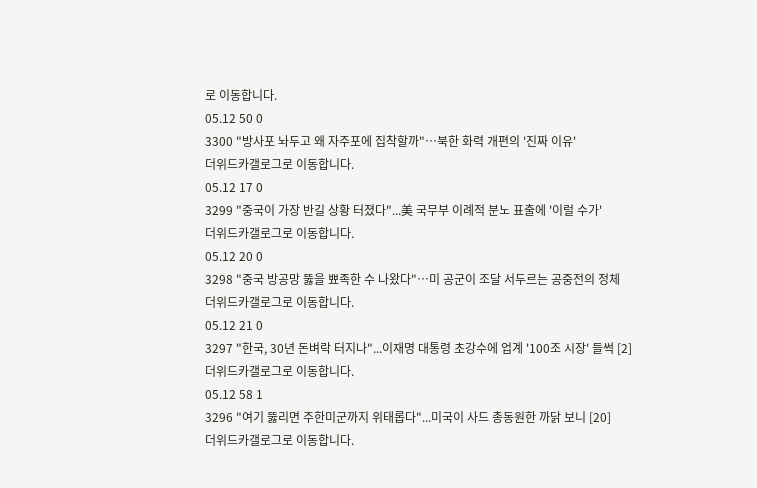로 이동합니다.
05.12 50 0
3300 "방사포 놔두고 왜 자주포에 집착할까"…북한 화력 개편의 '진짜 이유'
더위드카갤로그로 이동합니다.
05.12 17 0
3299 "중국이 가장 반길 상황 터졌다"...美 국무부 이례적 분노 표출에 '이럴 수가'
더위드카갤로그로 이동합니다.
05.12 20 0
3298 "중국 방공망 뚫을 뾰족한 수 나왔다"…미 공군이 조달 서두르는 공중전의 정체
더위드카갤로그로 이동합니다.
05.12 21 0
3297 "한국, 30년 돈벼락 터지나"...이재명 대통령 초강수에 업계 '100조 시장' 들썩 [2]
더위드카갤로그로 이동합니다.
05.12 58 1
3296 "여기 뚫리면 주한미군까지 위태롭다"...미국이 사드 총동원한 까닭 보니 [20]
더위드카갤로그로 이동합니다.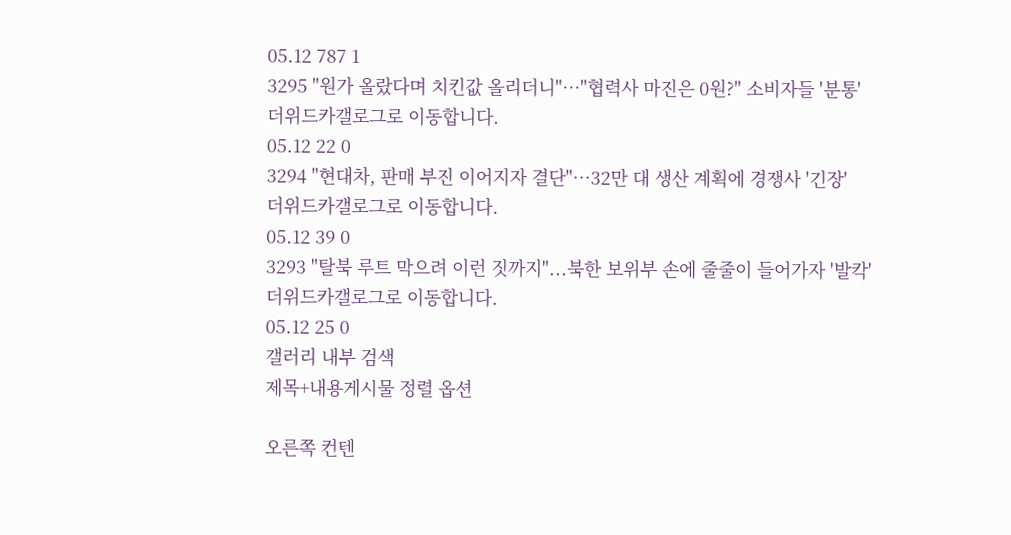05.12 787 1
3295 "원가 올랐다며 치킨값 올리더니"…"협력사 마진은 0원?" 소비자들 '분통'
더위드카갤로그로 이동합니다.
05.12 22 0
3294 "현대차, 판매 부진 이어지자 결단"…32만 대 생산 계획에 경쟁사 '긴장'
더위드카갤로그로 이동합니다.
05.12 39 0
3293 "탈북 루트 막으려 이런 짓까지"...북한 보위부 손에 줄줄이 들어가자 '발칵'
더위드카갤로그로 이동합니다.
05.12 25 0
갤러리 내부 검색
제목+내용게시물 정렬 옵션

오른쪽 컨텐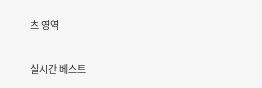츠 영역

실시간 베스트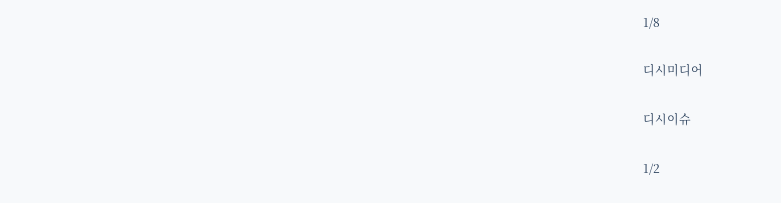1/8

디시미디어

디시이슈

1/2